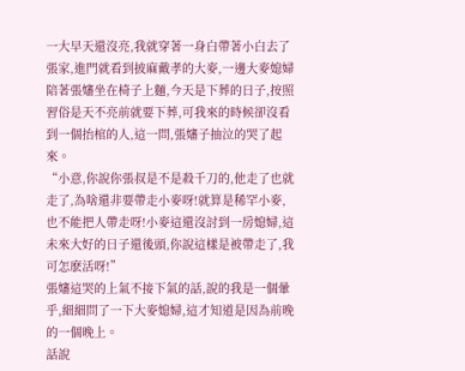一大早天還沒亮,我就穿著一身白帶著小白去了張家,進門就看到披麻戴孝的大麥,一邊大麥媳婦陪著張嬸坐在椅子上麵,今天是下葬的日子,按照習俗是天不亮前就要下葬,可我來的時候卻沒看到一個抬棺的人,這一問,張嬸子抽泣的哭了起來。
“小意,你說你張叔是不是殺千刀的,他走了也就走了,為啥還非要帶走小麥呀!就算是稀罕小麥,也不能把人帶走呀!小麥這還沒討到一房媳婦,這未來大好的日子還後頭,你說這樣是被帶走了,我可怎麽活呀!”
張嬸這哭的上氣不接下氣的話,說的我是一個暈乎,細細問了一下大麥媳婦,這才知道是因為前晚的一個晚上。
話說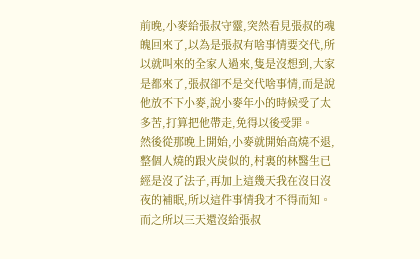前晚,小麥給張叔守靈,突然看見張叔的魂魄回來了,以為是張叔有啥事情要交代,所以就叫來的全家人過來,隻是沒想到,大家是都來了,張叔卻不是交代啥事情,而是說他放不下小麥,說小麥年小的時候受了太多苦,打算把他帶走,免得以後受罪。
然後從那晚上開始,小麥就開始高燒不退,整個人燒的跟火炭似的,村裏的林醫生已經是沒了法子,再加上這幾天我在沒日沒夜的補眠,所以這件事情我才不得而知。
而之所以三天還沒給張叔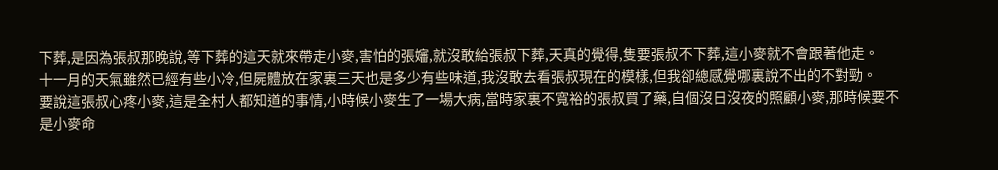下葬,是因為張叔那晚說,等下葬的這天就來帶走小麥,害怕的張嬸,就沒敢給張叔下葬,天真的覺得,隻要張叔不下葬,這小麥就不會跟著他走。
十一月的天氣雖然已經有些小冷,但屍體放在家裏三天也是多少有些味道,我沒敢去看張叔現在的模樣,但我卻總感覺哪裏說不出的不對勁。
要說這張叔心疼小麥,這是全村人都知道的事情,小時候小麥生了一場大病,當時家裏不寬裕的張叔買了藥,自個沒日沒夜的照顧小麥,那時候要不是小麥命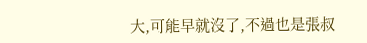大,可能早就沒了,不過也是張叔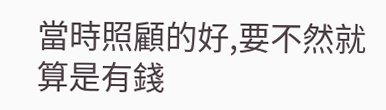當時照顧的好,要不然就算是有錢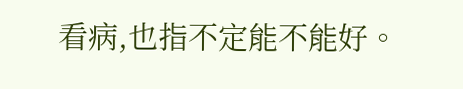看病,也指不定能不能好。